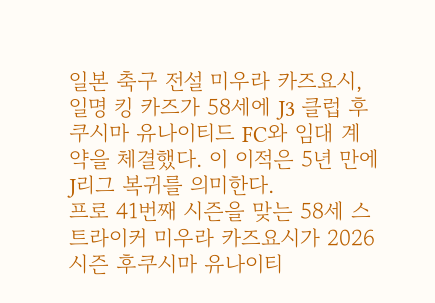일본 축구 전설 미우라 카즈요시, 일명 킹 카즈가 58세에 J3 클럽 후쿠시마 유나이티드 FC와 임대 계약을 체결했다. 이 이적은 5년 만에 J리그 복귀를 의미한다.
프로 41번째 시즌을 맞는 58세 스트라이커 미우라 카즈요시가 2026 시즌 후쿠시마 유나이티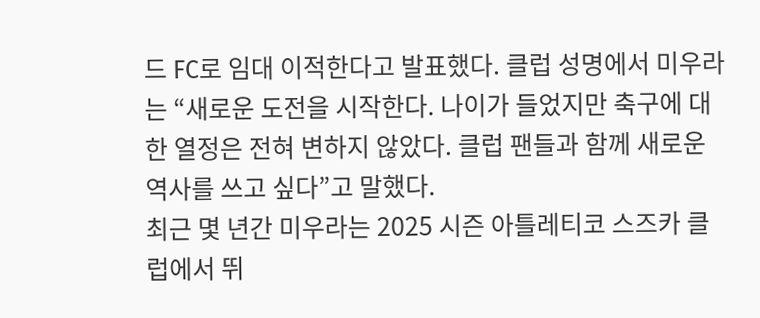드 FC로 임대 이적한다고 발표했다. 클럽 성명에서 미우라는 “새로운 도전을 시작한다. 나이가 들었지만 축구에 대한 열정은 전혀 변하지 않았다. 클럽 팬들과 함께 새로운 역사를 쓰고 싶다”고 말했다.
최근 몇 년간 미우라는 2025 시즌 아틀레티코 스즈카 클럽에서 뛰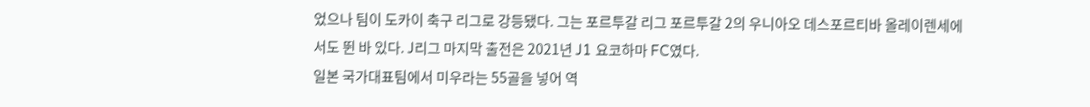었으나 팀이 도카이 축구 리그로 강등됐다. 그는 포르투갈 리그 포르투갈 2의 우니아오 데스포르티바 올레이렌세에서도 뛴 바 있다. J리그 마지막 출전은 2021년 J1 요코하마 FC였다.
일본 국가대표팀에서 미우라는 55골을 넣어 역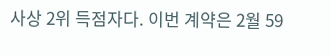사상 2위 득점자다. 이번 계약은 2월 59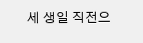세 생일 직전으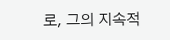로, 그의 지속적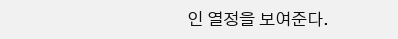인 열정을 보여준다.